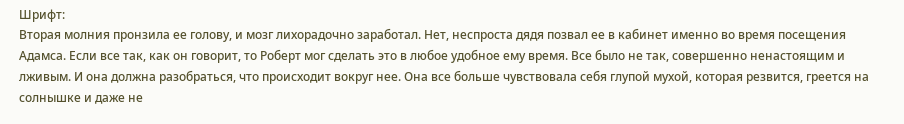Шрифт:
Вторая молния пронзила ее голову, и мозг лихорадочно заработал. Нет, неспроста дядя позвал ее в кабинет именно во время посещения Адамса. Если все так, как он говорит, то Роберт мог сделать это в любое удобное ему время. Все было не так, совершенно ненастоящим и лживым. И она должна разобраться, что происходит вокруг нее. Она все больше чувствовала себя глупой мухой, которая резвится, греется на солнышке и даже не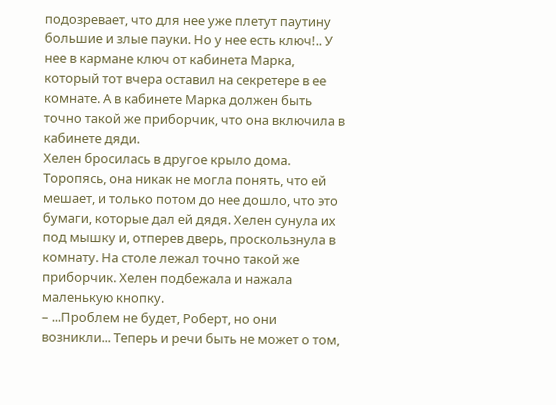подозревает, что для нее уже плетут паутину большие и злые пауки. Но у нее есть ключ!.. У нее в кармане ключ от кабинета Марка, который тот вчера оставил на секретере в ее комнате. А в кабинете Марка должен быть точно такой же приборчик, что она включила в кабинете дяди.
Хелен бросилась в другое крыло дома. Торопясь, она никак не могла понять, что ей мешает, и только потом до нее дошло, что это бумаги, которые дал ей дядя. Хелен сунула их под мышку и, отперев дверь, проскользнула в комнату. На столе лежал точно такой же приборчик. Хелен подбежала и нажала маленькую кнопку.
– ...Проблем не будет, Роберт, но они возникли... Теперь и речи быть не может о том,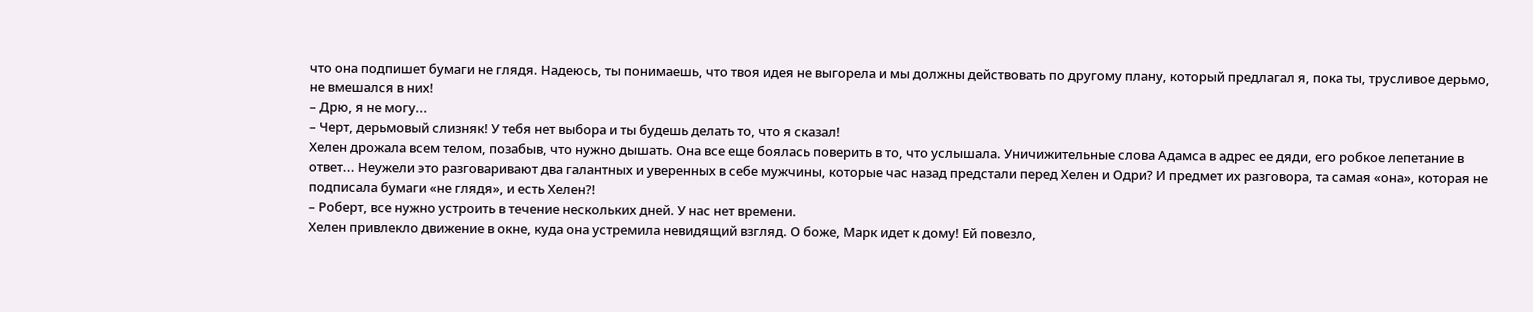что она подпишет бумаги не глядя. Надеюсь, ты понимаешь, что твоя идея не выгорела и мы должны действовать по другому плану, который предлагал я, пока ты, трусливое дерьмо, не вмешался в них!
– Дрю, я не могу...
– Черт, дерьмовый слизняк! У тебя нет выбора и ты будешь делать то, что я сказал!
Хелен дрожала всем телом, позабыв, что нужно дышать. Она все еще боялась поверить в то, что услышала. Уничижительные слова Адамса в адрес ее дяди, его робкое лепетание в ответ... Неужели это разговаривают два галантных и уверенных в себе мужчины, которые час назад предстали перед Хелен и Одри? И предмет их разговора, та самая «она», которая не подписала бумаги «не глядя», и есть Хелен?!
– Роберт, все нужно устроить в течение нескольких дней. У нас нет времени.
Хелен привлекло движение в окне, куда она устремила невидящий взгляд. О боже, Марк идет к дому! Ей повезло,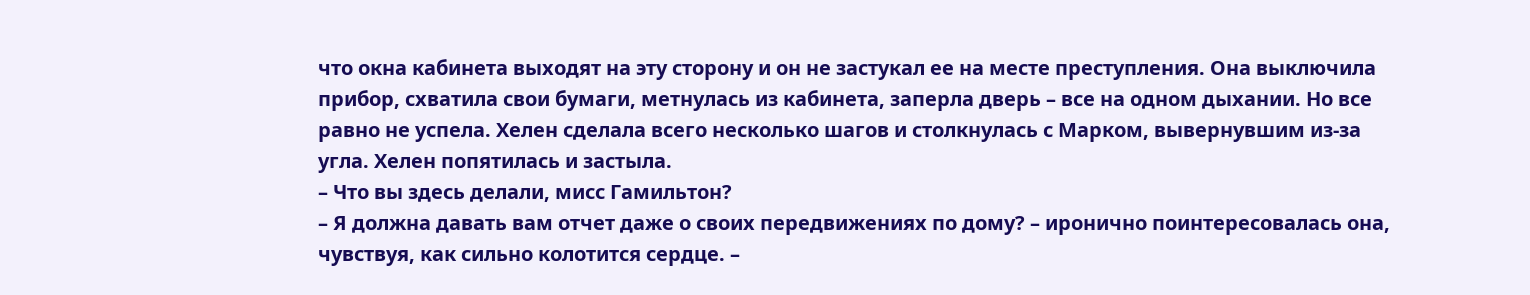что окна кабинета выходят на эту сторону и он не застукал ее на месте преступления. Она выключила прибор, схватила свои бумаги, метнулась из кабинета, заперла дверь – все на одном дыхании. Но все равно не успела. Хелен сделала всего несколько шагов и столкнулась с Марком, вывернувшим из-за угла. Хелен попятилась и застыла.
– Что вы здесь делали, мисс Гамильтон?
– Я должна давать вам отчет даже о своих передвижениях по дому? – иронично поинтересовалась она, чувствуя, как сильно колотится сердце. –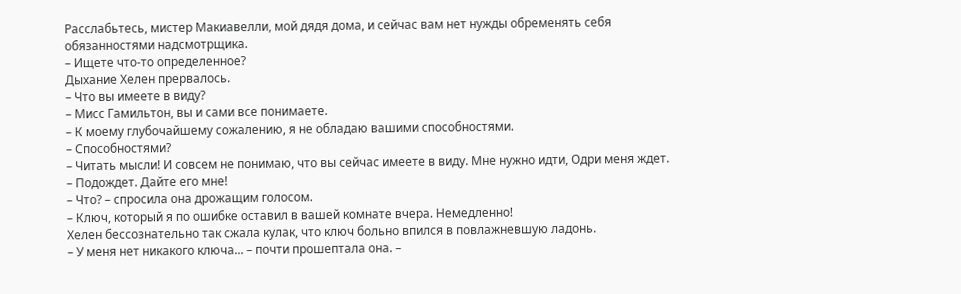Расслабьтесь, мистер Макиавелли, мой дядя дома, и сейчас вам нет нужды обременять себя обязанностями надсмотрщика.
– Ищете что-то определенное?
Дыхание Хелен прервалось.
– Что вы имеете в виду?
– Мисс Гамильтон, вы и сами все понимаете.
– К моему глубочайшему сожалению, я не обладаю вашими способностями.
– Способностями?
– Читать мысли! И совсем не понимаю, что вы сейчас имеете в виду. Мне нужно идти, Одри меня ждет.
– Подождет. Дайте его мне!
– Что? – спросила она дрожащим голосом.
– Ключ, который я по ошибке оставил в вашей комнате вчера. Немедленно!
Хелен бессознательно так сжала кулак, что ключ больно впился в повлажневшую ладонь.
– У меня нет никакого ключа... – почти прошептала она. –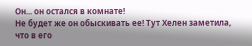Он... он остался в комнате!
Не будет же он обыскивать ее! Тут Хелен заметила, что в его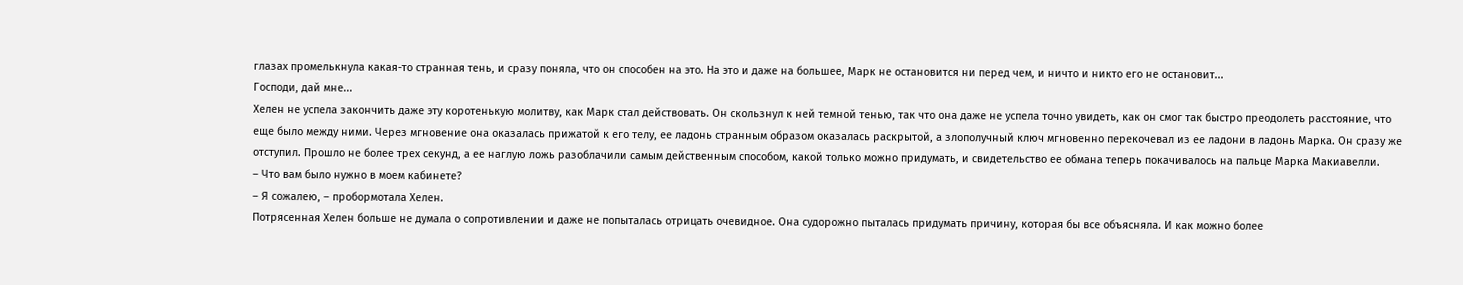глазах промелькнула какая-то странная тень, и сразу поняла, что он способен на это. На это и даже на большее, Марк не остановится ни перед чем, и ничто и никто его не остановит...
Господи, дай мне...
Хелен не успела закончить даже эту коротенькую молитву, как Марк стал действовать. Он скользнул к ней темной тенью, так что она даже не успела точно увидеть, как он смог так быстро преодолеть расстояние, что еще было между ними. Через мгновение она оказалась прижатой к его телу, ее ладонь странным образом оказалась раскрытой, а злополучный ключ мгновенно перекочевал из ее ладони в ладонь Марка. Он сразу же отступил. Прошло не более трех секунд, а ее наглую ложь разоблачили самым действенным способом, какой только можно придумать, и свидетельство ее обмана теперь покачивалось на пальце Марка Макиавелли.
– Что вам было нужно в моем кабинете?
– Я сожалею, – пробормотала Хелен.
Потрясенная Хелен больше не думала о сопротивлении и даже не попыталась отрицать очевидное. Она судорожно пыталась придумать причину, которая бы все объясняла. И как можно более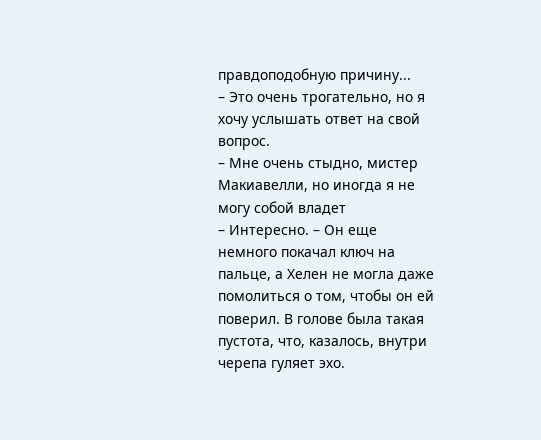правдоподобную причину...
– Это очень трогательно, но я хочу услышать ответ на свой вопрос.
– Мне очень стыдно, мистер Макиавелли, но иногда я не могу собой владет
– Интересно. – Он еще немного покачал ключ на пальце, а Хелен не могла даже помолиться о том, чтобы он ей поверил. В голове была такая пустота, что, казалось, внутри черепа гуляет эхо.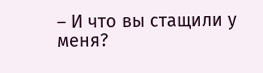– И что вы стащили у меня?